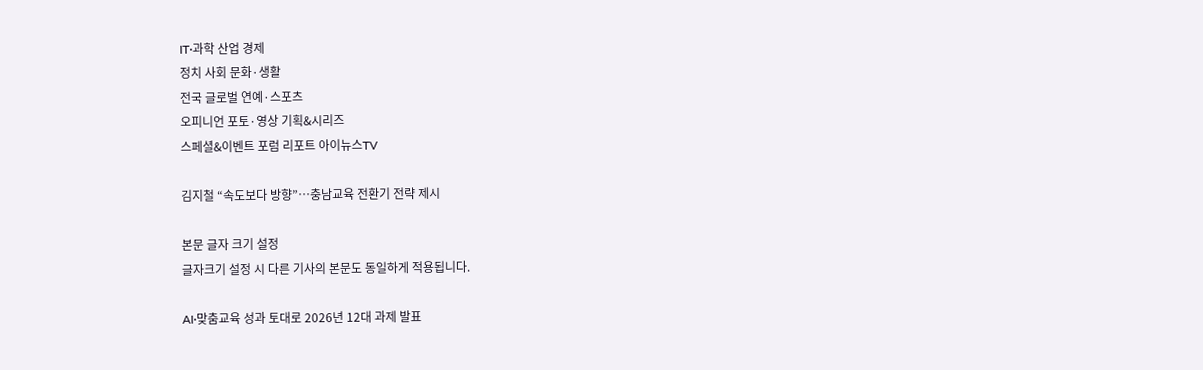IT·과학 산업 경제
정치 사회 문화·생활
전국 글로벌 연예·스포츠
오피니언 포토·영상 기획&시리즈
스페셜&이벤트 포럼 리포트 아이뉴스TV

김지철 “속도보다 방향”…충남교육 전환기 전략 제시

본문 글자 크기 설정
글자크기 설정 시 다른 기사의 본문도 동일하게 적용됩니다.

AI·맞춤교육 성과 토대로 2026년 12대 과제 발표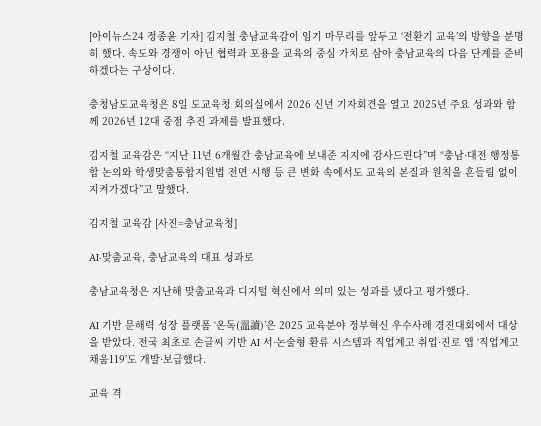[아이뉴스24 정종윤 기자] 김지철 충남교육감이 임기 마무리를 앞두고 ‘전환기 교육’의 방향을 분명히 했다. 속도와 경쟁이 아닌 협력과 포용을 교육의 중심 가치로 삼아 충남교육의 다음 단계를 준비하겠다는 구상이다.

충청남도교육청은 8일 도교육청 회의실에서 2026 신년 기자회견을 열고 2025년 주요 성과와 함께 2026년 12대 중점 추진 과제를 발표했다.

김지철 교육감은 “지난 11년 6개월간 충남교육에 보내준 지지에 감사드린다”며 “충남·대전 행정통합 논의와 학생맞춤통합지원법 전면 시행 등 큰 변화 속에서도 교육의 본질과 원칙을 흔들림 없이 지켜가겠다”고 말했다.

김지철 교육감 [사진=충남교육청]

AI·맞춤교육, 충남교육의 대표 성과로

충남교육청은 지난해 맞춤교육과 디지털 혁신에서 의미 있는 성과를 냈다고 평가했다.

AI 기반 문해력 성장 플랫폼 ‘온독(溫讀)’은 2025 교육분야 정부혁신 우수사례 경진대회에서 대상을 받았다. 전국 최초로 손글씨 기반 AI 서·논술형 환류 시스템과 직업계고 취업·진로 앱 ‘직업계고 채움119’도 개발·보급했다.

교육 격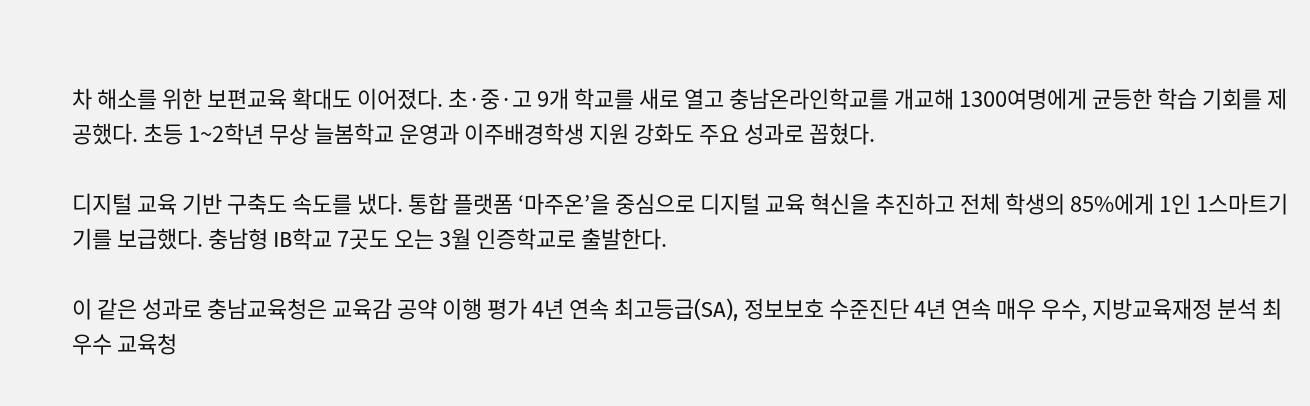차 해소를 위한 보편교육 확대도 이어졌다. 초·중·고 9개 학교를 새로 열고 충남온라인학교를 개교해 1300여명에게 균등한 학습 기회를 제공했다. 초등 1~2학년 무상 늘봄학교 운영과 이주배경학생 지원 강화도 주요 성과로 꼽혔다.

디지털 교육 기반 구축도 속도를 냈다. 통합 플랫폼 ‘마주온’을 중심으로 디지털 교육 혁신을 추진하고 전체 학생의 85%에게 1인 1스마트기기를 보급했다. 충남형 IB학교 7곳도 오는 3월 인증학교로 출발한다.

이 같은 성과로 충남교육청은 교육감 공약 이행 평가 4년 연속 최고등급(SA), 정보보호 수준진단 4년 연속 매우 우수, 지방교육재정 분석 최우수 교육청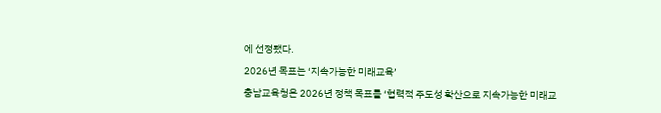에 선정됐다.

2026년 목표는 ‘지속가능한 미래교육’

충남교육청은 2026년 정책 목표를 ‘협력적 주도성 확산으로 지속가능한 미래교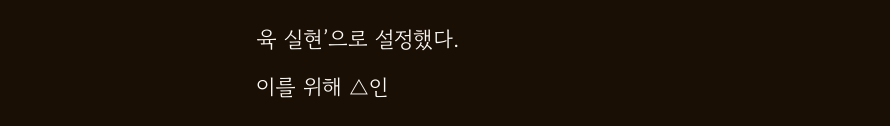육 실현’으로 설정했다.

이를 위해 △인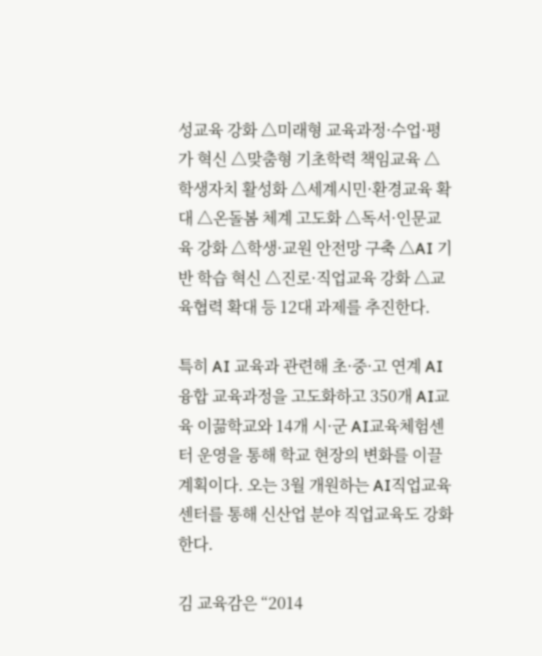성교육 강화 △미래형 교육과정·수업·평가 혁신 △맞춤형 기초학력 책임교육 △학생자치 활성화 △세계시민·환경교육 확대 △온돌봄 체계 고도화 △독서·인문교육 강화 △학생·교원 안전망 구축 △AI 기반 학습 혁신 △진로·직업교육 강화 △교육협력 확대 등 12대 과제를 추진한다.

특히 AI 교육과 관련해 초·중·고 연계 AI융합 교육과정을 고도화하고 350개 AI교육 이끎학교와 14개 시·군 AI교육체험센터 운영을 통해 학교 현장의 변화를 이끌 계획이다. 오는 3월 개원하는 AI직업교육센터를 통해 신산업 분야 직업교육도 강화한다.

김 교육감은 “2014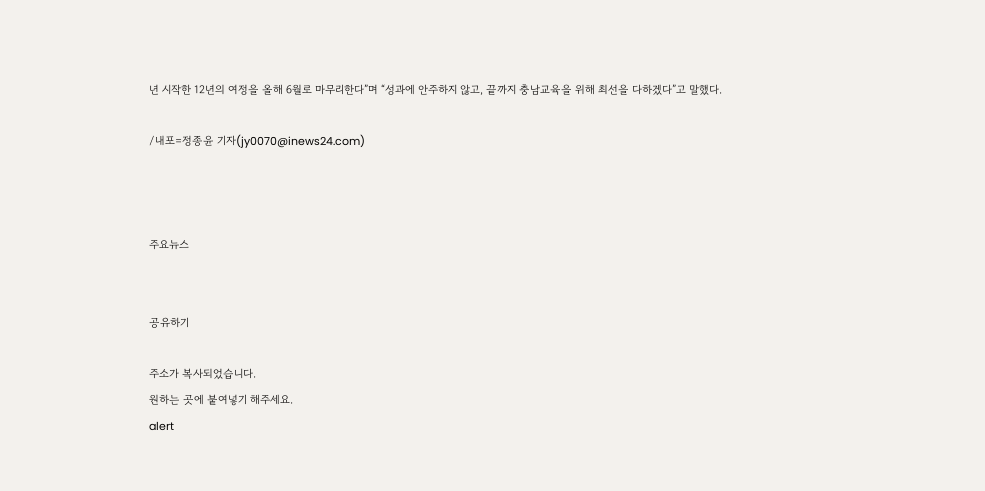년 시작한 12년의 여정을 올해 6월로 마무리한다”며 “성과에 안주하지 않고, 끝까지 충남교육을 위해 최선을 다하겠다”고 말했다.

/내포=정종윤 기자(jy0070@inews24.com)



주요뉴스


공유하기

주소가 복사되었습니다.
원하는 곳에 붙여넣기 해주세요.
alert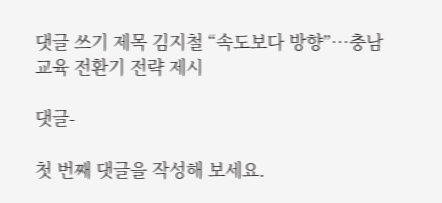댓글 쓰기 제목 김지철 “속도보다 방향”…충남교육 전환기 전략 제시

댓글-

첫 번째 댓글을 작성해 보세요.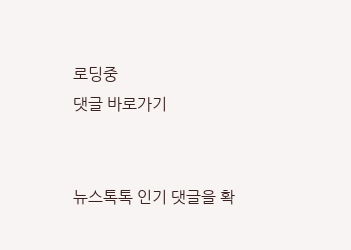로딩중
댓글 바로가기


뉴스톡톡 인기 댓글을 확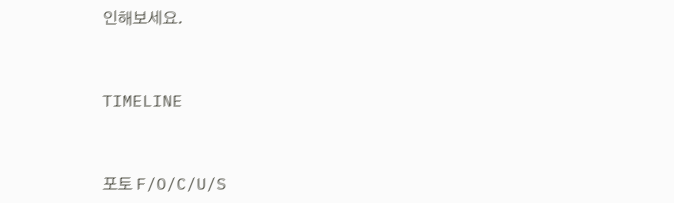인해보세요.



TIMELINE



포토 F/O/C/U/S